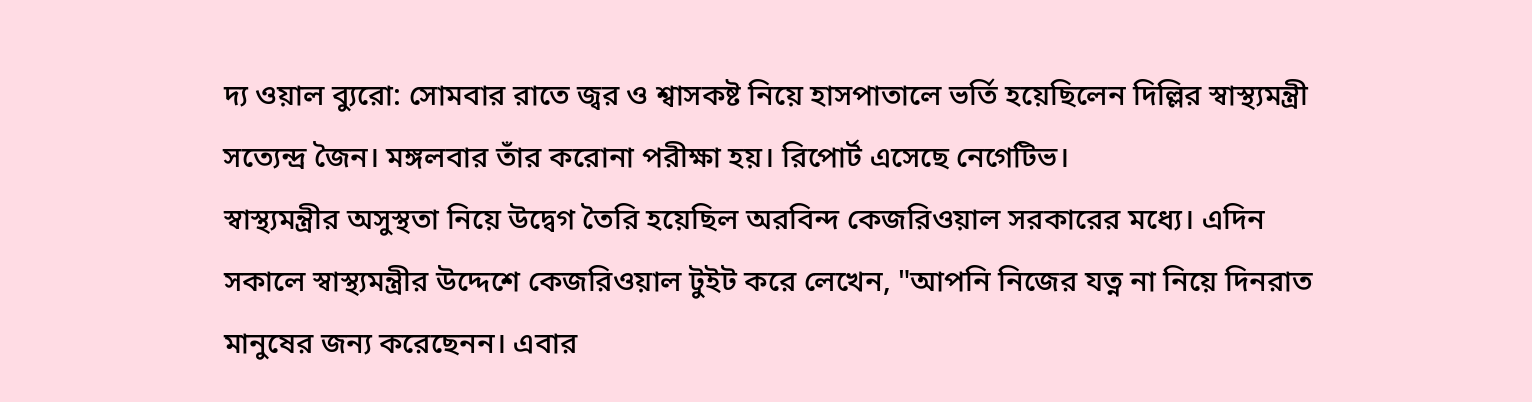দ্য ওয়াল ব্যুরো: সোমবার রাতে জ্বর ও শ্বাসকষ্ট নিয়ে হাসপাতালে ভর্তি হয়েছিলেন দিল্লির স্বাস্থ্যমন্ত্রী সত্যেন্দ্র জৈন। মঙ্গলবার তাঁর করোনা পরীক্ষা হয়। রিপোর্ট এসেছে নেগেটিভ।
স্বাস্থ্যমন্ত্রীর অসুস্থতা নিয়ে উদ্বেগ তৈরি হয়েছিল অরবিন্দ কেজরিওয়াল সরকারের মধ্যে। এদিন সকালে স্বাস্থ্যমন্ত্রীর উদ্দেশে কেজরিওয়াল টুইট করে লেখেন, "আপনি নিজের যত্ন না নিয়ে দিনরাত মানুষের জন্য করেছেনন। এবার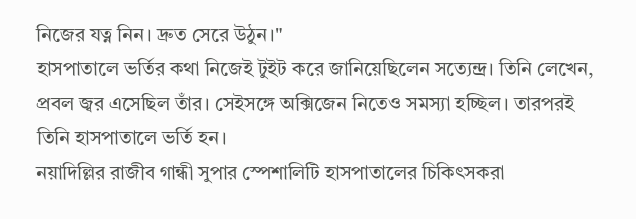নিজের যত্ন নিন। দ্রুত সেরে উঠুন।"
হাসপাতালে ভর্তির কথা নিজেই টুইট করে জানিয়েছিলেন সত্যেন্দ্র। তিনি লেখেন, প্রবল জ্বর এসেছিল তাঁর। সেইসঙ্গে অক্সিজেন নিতেও সমস্যা হচ্ছিল। তারপরই তিনি হাসপাতালে ভর্তি হন।
নয়াদিল্লির রাজীব গান্ধী সুপার স্পেশালিটি হাসপাতালের চিকিৎসকরা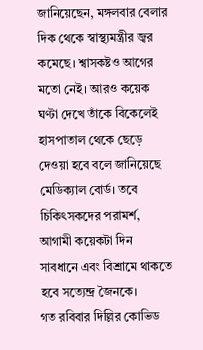জানিয়েছেন, মঙ্গলবার বেলার দিক থেকে স্বাস্থ্যমন্ত্রীর জ্বর কমেছে। শ্বাসকষ্টও আগের মতো নেই। আরও কয়েক ঘণ্টা দেখে তাঁকে বিকেলেই হাসপাতাল থেকে ছেড়ে দেওয়া হবে বলে জানিয়েছে মেডিক্যাল বোর্ড। তবে চিকিৎসকদের পরামর্শ, আগামী কয়েকটা দিন সাবধানে এবং বিশ্রামে থাকতে হবে সত্যেন্দ্র জৈনকে।
গত রবিবার দিল্লির কোভিড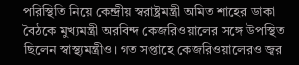পরিস্থিতি নিয়ে কেন্দ্রীয় স্বরাষ্ট্রমন্ত্রী অমিত শাহের ডাকা বৈঠকে মুখ্যমন্ত্রী অরবিন্দ কেজরিওয়ালের সঙ্গে উপস্থিত ছিলেন স্বাস্থ্যমন্ত্রীও। গত সপ্তাহে কেজরিওয়ালেরও জ্বর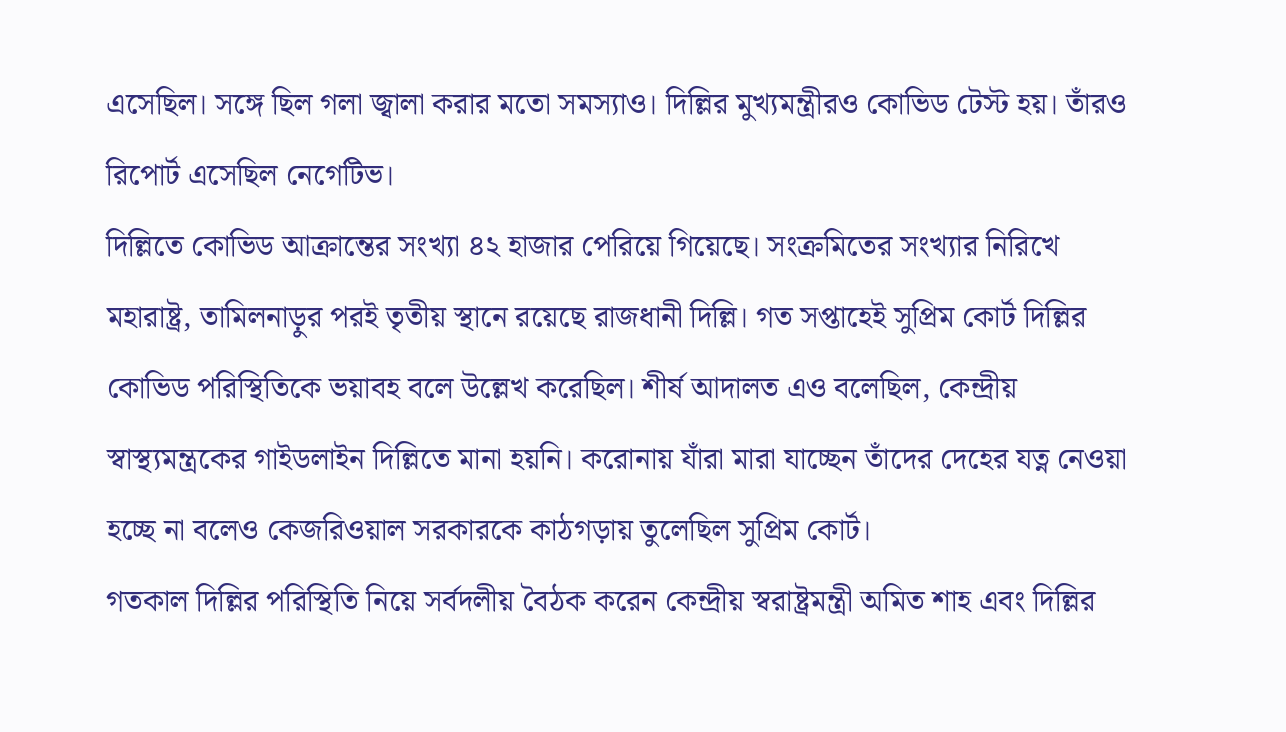এসেছিল। সঙ্গে ছিল গলা জ্বালা করার মতো সমস্যাও। দিল্লির মুখ্যমন্ত্রীরও কোভিড টেস্ট হয়। তাঁরও রিপোর্ট এসেছিল নেগেটিভ।
দিল্লিতে কোভিড আক্রান্তের সংখ্যা ৪২ হাজার পেরিয়ে গিয়েছে। সংক্রমিতের সংখ্যার নিরিখে মহারাষ্ট্র, তামিলনাড়ুর পরই তৃতীয় স্থানে রয়েছে রাজধানী দিল্লি। গত সপ্তাহেই সুপ্রিম কোর্ট দিল্লির কোভিড পরিস্থিতিকে ভয়াবহ বলে উল্লেখ করেছিল। শীর্ষ আদালত এও বলেছিল, কেন্দ্রীয় স্বাস্থ্যমন্ত্রকের গাইডলাইন দিল্লিতে মানা হয়নি। করোনায় যাঁরা মারা যাচ্ছেন তাঁদের দেহের যত্ন নেওয়া হচ্ছে না বলেও কেজরিওয়াল সরকারকে কাঠগড়ায় তুলেছিল সুপ্রিম কোর্ট।
গতকাল দিল্লির পরিস্থিতি নিয়ে সর্বদলীয় বৈঠক করেন কেন্দ্রীয় স্বরাষ্ট্রমন্ত্রী অমিত শাহ এবং দিল্লির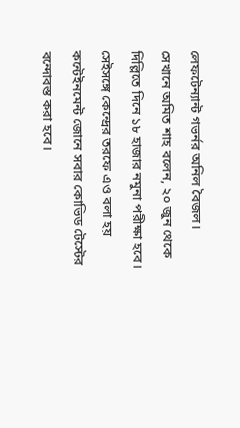লেফটেন্যান্ট গভর্নর অনিল বৈজল। সেখানে অমিত শাহ বলেন, ২০ জুন থেকে দিল্লিতে দিনে ১৮ হাজার নমুনা পরীক্ষা হবে। সেইসঙ্গে কেন্দ্রের তরফে এও বলা হয় কন্টেইনমেন্ট জোনে সবার কোভিড টেস্টের বন্দোবস্ত করা হবে।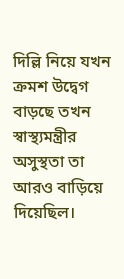দিল্লি নিয়ে যখন ক্রমশ উদ্বেগ বাড়ছে তখন স্বাস্থ্যমন্ত্রীর অসুস্থতা তা আরও বাড়িয়ে দিয়েছিল।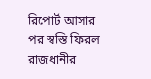রিপোর্ট আসার পর স্বস্তি ফিরল রাজধানীর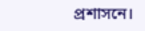প্রশাসনে।